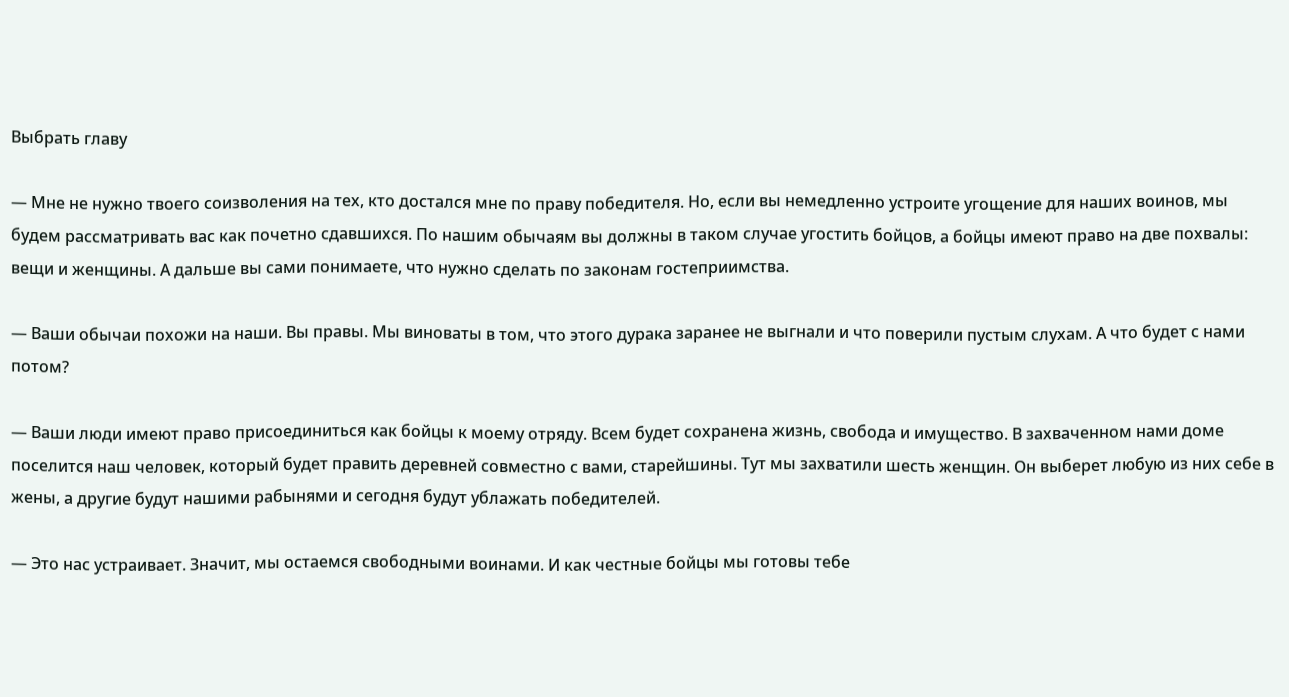Выбрать главу

— Мне не нужно твоего соизволения на тех, кто достался мне по праву победителя. Но, если вы немедленно устроите угощение для наших воинов, мы будем рассматривать вас как почетно сдавшихся. По нашим обычаям вы должны в таком случае угостить бойцов, а бойцы имеют право на две похвалы: вещи и женщины. А дальше вы сами понимаете, что нужно сделать по законам гостеприимства.

— Ваши обычаи похожи на наши. Вы правы. Мы виноваты в том, что этого дурака заранее не выгнали и что поверили пустым слухам. А что будет с нами потом?

— Ваши люди имеют право присоединиться как бойцы к моему отряду. Всем будет сохранена жизнь, свобода и имущество. В захваченном нами доме поселится наш человек, который будет править деревней совместно с вами, старейшины. Тут мы захватили шесть женщин. Он выберет любую из них себе в жены, а другие будут нашими рабынями и сегодня будут ублажать победителей.

— Это нас устраивает. Значит, мы остаемся свободными воинами. И как честные бойцы мы готовы тебе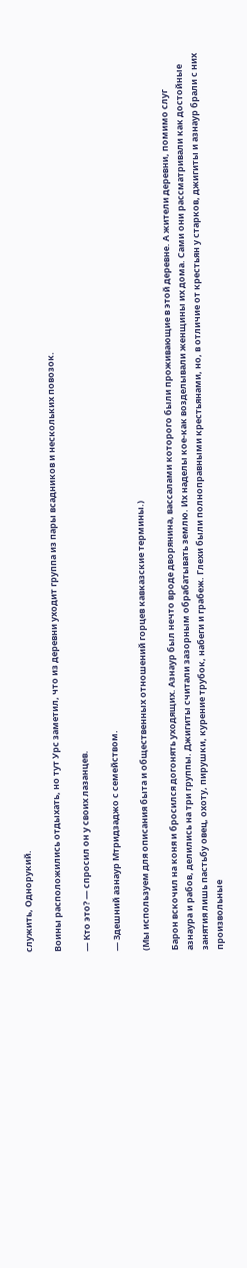служить, Однорукий.

Воины расположились отдыхать, но тут Урс заметил, что из деревни уходит группа из пары всадников и нескольких повозок.

— Кто это? — спросил он у своих лазанцев.

— Здешний азнаур Мтридзаджо с семейством.

(Мы используем для описания быта и общественных отношений горцев кавказские термины.)

Барон вскочил на коня и бросился догонять уходящих. Азнаур был нечто вроде дворянина, вассалами которого были проживающие в этой деревне. А жители деревни, помимо слуг азнаура и рабов, делились на три группы. Джигиты считали зазорным обрабатывать землю. Их наделы кое-как возделывали женщины их дома. Сами они рассматривали как достойные занятия лишь пастьбу овец, охоту, пирушки, курение трубок, набеги и грабеж. Глехи были полноправными крестьянами, но, в отличие от крестьян у старков, джигиты и азнаур брали с них произвольные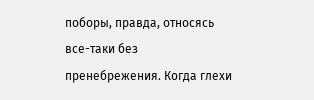поборы, правда, относясь все-таки без пренебрежения. Когда глехи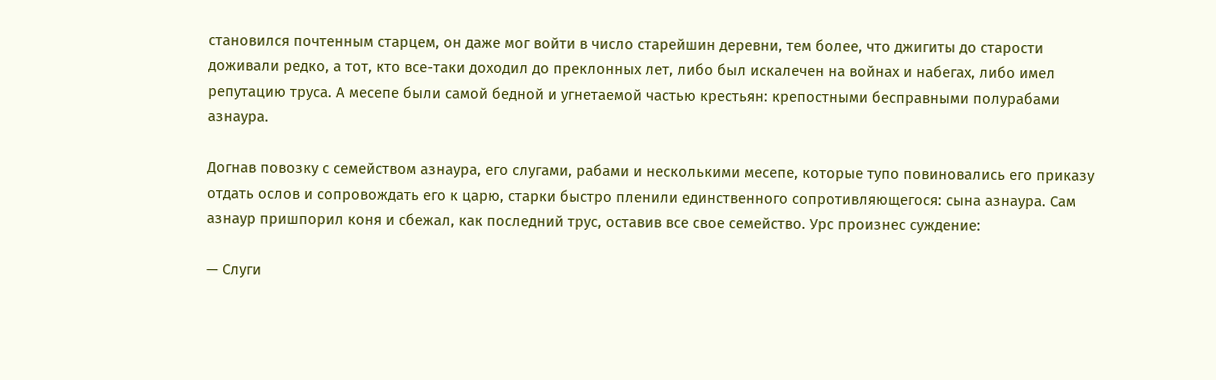становился почтенным старцем, он даже мог войти в число старейшин деревни, тем более, что джигиты до старости доживали редко, а тот, кто все-таки доходил до преклонных лет, либо был искалечен на войнах и набегах, либо имел репутацию труса. А месепе были самой бедной и угнетаемой частью крестьян: крепостными бесправными полурабами азнаура.

Догнав повозку с семейством азнаура, его слугами, рабами и несколькими месепе, которые тупо повиновались его приказу отдать ослов и сопровождать его к царю, старки быстро пленили единственного сопротивляющегося: сына азнаура. Сам азнаур пришпорил коня и сбежал, как последний трус, оставив все свое семейство. Урс произнес суждение:

— Слуги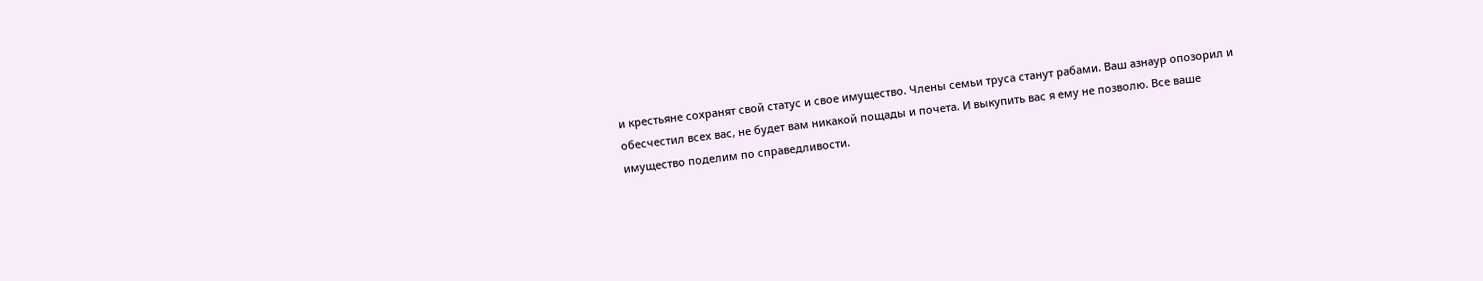и крестьяне сохранят свой статус и свое имущество. Члены семьи труса станут рабами. Ваш азнаур опозорил и обесчестил всех вас, не будет вам никакой пощады и почета. И выкупить вас я ему не позволю. Все ваше имущество поделим по справедливости.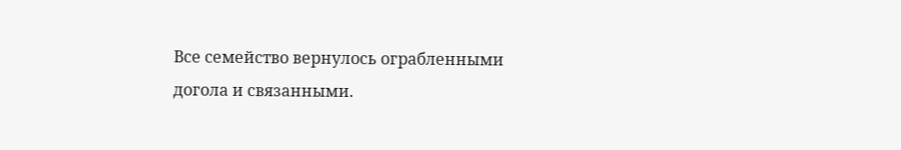Все семейство вернулось ограбленными догола и связанными.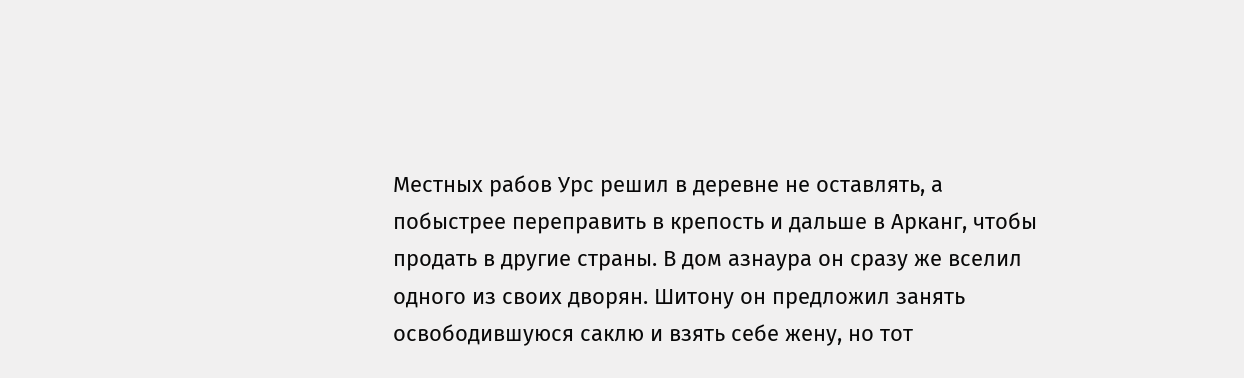Местных рабов Урс решил в деревне не оставлять, а побыстрее переправить в крепость и дальше в Арканг, чтобы продать в другие страны. В дом азнаура он сразу же вселил одного из своих дворян. Шитону он предложил занять освободившуюся саклю и взять себе жену, но тот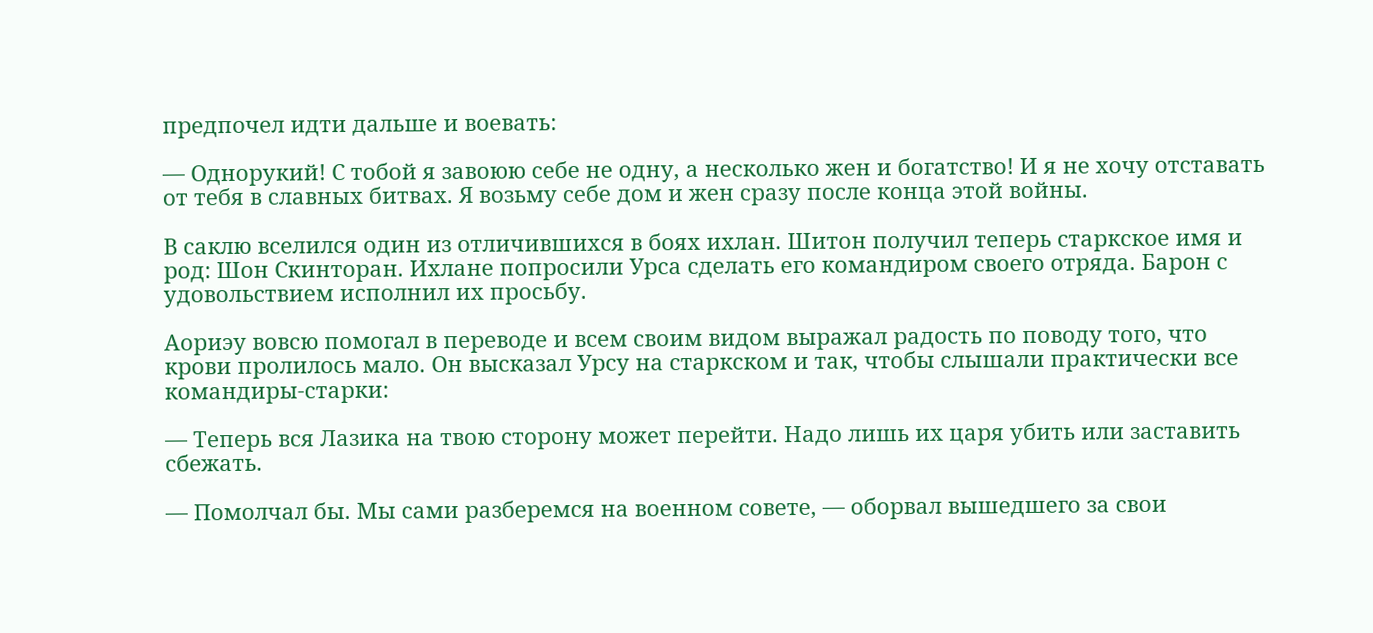предпочел идти дальше и воевать:

— Однорукий! С тобой я завоюю себе не одну, а несколько жен и богатство! И я не хочу отставать от тебя в славных битвах. Я возьму себе дом и жен сразу после конца этой войны.

В саклю вселился один из отличившихся в боях ихлан. Шитон получил теперь старкское имя и род: Шон Скинторан. Ихлане попросили Урса сделать его командиром своего отряда. Барон с удовольствием исполнил их просьбу.

Аориэу вовсю помогал в переводе и всем своим видом выражал радость по поводу того, что крови пролилось мало. Он высказал Урсу на старкском и так, чтобы слышали практически все командиры-старки:

— Теперь вся Лазика на твою сторону может перейти. Надо лишь их царя убить или заставить сбежать.

— Помолчал бы. Мы сами разберемся на военном совете, — оборвал вышедшего за свои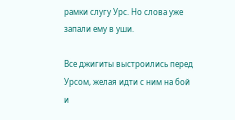рамки слугу Урс. Но слова уже запали ему в уши.

Все джигиты выстроились перед Урсом, желая идти с ним на бой и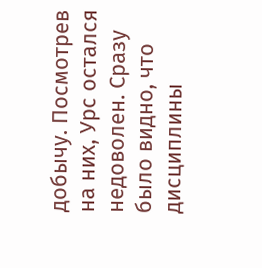добычу. Посмотрев на них, Урс остался недоволен. Сразу было видно, что дисциплины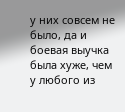у них совсем не было, да и боевая выучка была хуже, чем у любого из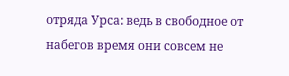отряда Урса: ведь в свободное от набегов время они совсем не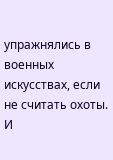упражнялись в военных искусствах, если не считать охоты. И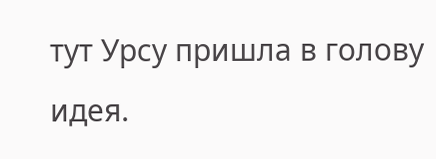тут Урсу пришла в голову идея.